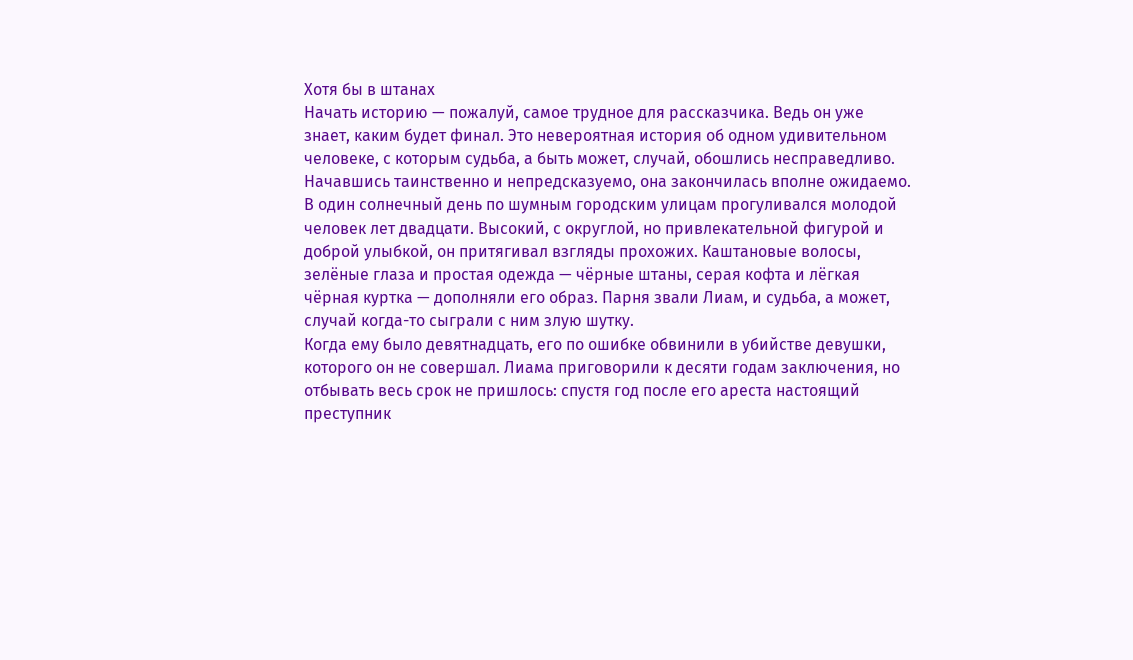Хотя бы в штанах
Начать историю — пожалуй, самое трудное для рассказчика. Ведь он уже знает, каким будет финал. Это невероятная история об одном удивительном человеке, с которым судьба, а быть может, случай, обошлись несправедливо. Начавшись таинственно и непредсказуемо, она закончилась вполне ожидаемо.
В один солнечный день по шумным городским улицам прогуливался молодой человек лет двадцати. Высокий, с округлой, но привлекательной фигурой и доброй улыбкой, он притягивал взгляды прохожих. Каштановые волосы, зелёные глаза и простая одежда — чёрные штаны, серая кофта и лёгкая чёрная куртка — дополняли его образ. Парня звали Лиам, и судьба, а может, случай когда-то сыграли с ним злую шутку.
Когда ему было девятнадцать, его по ошибке обвинили в убийстве девушки, которого он не совершал. Лиама приговорили к десяти годам заключения, но отбывать весь срок не пришлось: спустя год после его ареста настоящий преступник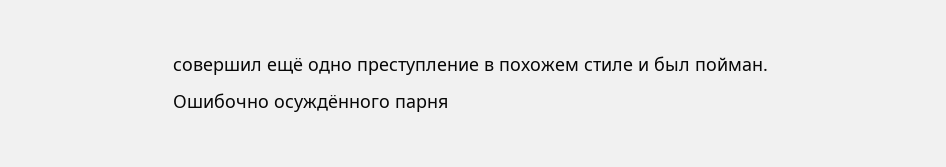совершил ещё одно преступление в похожем стиле и был пойман.
Ошибочно осуждённого парня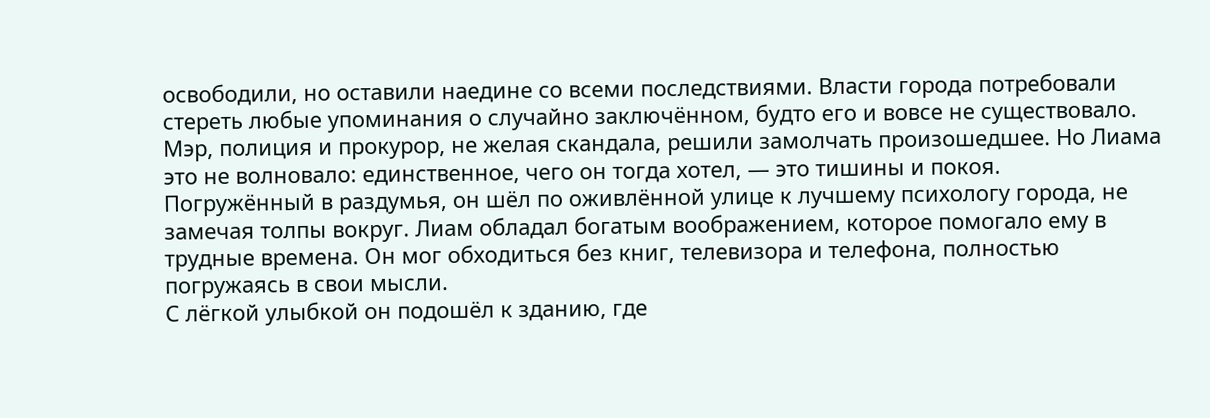освободили, но оставили наедине со всеми последствиями. Власти города потребовали стереть любые упоминания о случайно заключённом, будто его и вовсе не существовало. Мэр, полиция и прокурор, не желая скандала, решили замолчать произошедшее. Но Лиама это не волновало: единственное, чего он тогда хотел, — это тишины и покоя.
Погружённый в раздумья, он шёл по оживлённой улице к лучшему психологу города, не замечая толпы вокруг. Лиам обладал богатым воображением, которое помогало ему в трудные времена. Он мог обходиться без книг, телевизора и телефона, полностью погружаясь в свои мысли.
С лёгкой улыбкой он подошёл к зданию, где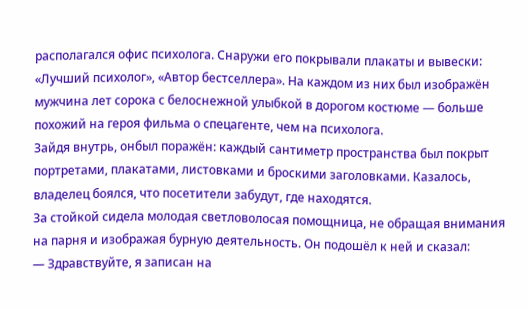располагался офис психолога. Снаружи его покрывали плакаты и вывески: «Лучший психолог», «Автор бестселлера». На каждом из них был изображён мужчина лет сорока с белоснежной улыбкой в дорогом костюме — больше похожий на героя фильма о спецагенте, чем на психолога.
Зайдя внутрь, онбыл поражён: каждый сантиметр пространства был покрыт портретами, плакатами, листовками и броскими заголовками. Казалось, владелец боялся, что посетители забудут, где находятся.
За стойкой сидела молодая светловолосая помощница, не обращая внимания на парня и изображая бурную деятельность. Он подошёл к ней и сказал:
— Здравствуйте, я записан на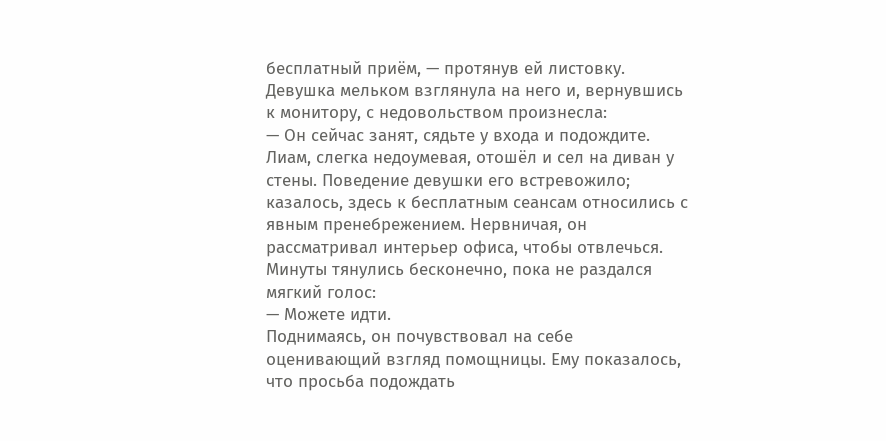бесплатный приём, — протянув ей листовку.
Девушка мельком взглянула на него и, вернувшись к монитору, с недовольством произнесла:
— Он сейчас занят, сядьте у входа и подождите.
Лиам, слегка недоумевая, отошёл и сел на диван у стены. Поведение девушки его встревожило; казалось, здесь к бесплатным сеансам относились с явным пренебрежением. Нервничая, он рассматривал интерьер офиса, чтобы отвлечься.
Минуты тянулись бесконечно, пока не раздался мягкий голос:
— Можете идти.
Поднимаясь, он почувствовал на себе оценивающий взгляд помощницы. Ему показалось, что просьба подождать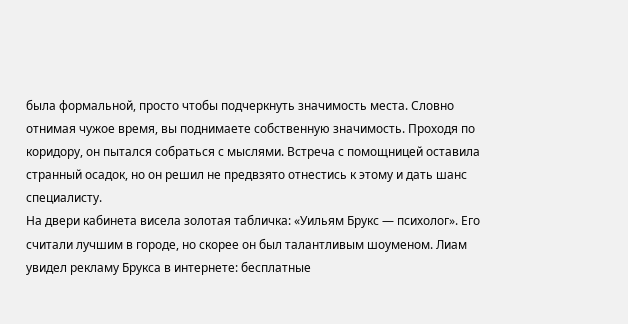была формальной, просто чтобы подчеркнуть значимость места. Словно отнимая чужое время, вы поднимаете собственную значимость. Проходя по коридору, он пытался собраться с мыслями. Встреча с помощницей оставила странный осадок, но он решил не предвзято отнестись к этому и дать шанс специалисту.
На двери кабинета висела золотая табличка: «Уильям Брукс — психолог». Его считали лучшим в городе, но скорее он был талантливым шоуменом. Лиам увидел рекламу Брукса в интернете: бесплатные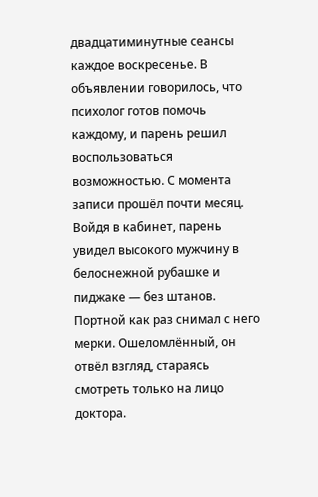двадцатиминутные сеансы каждое воскресенье. В объявлении говорилось, что психолог готов помочь каждому, и парень решил воспользоваться возможностью. С момента записи прошёл почти месяц.
Войдя в кабинет, парень увидел высокого мужчину в белоснежной рубашке и пиджаке — без штанов. Портной как раз снимал с него мерки. Ошеломлённый, он отвёл взгляд, стараясь смотреть только на лицо доктора.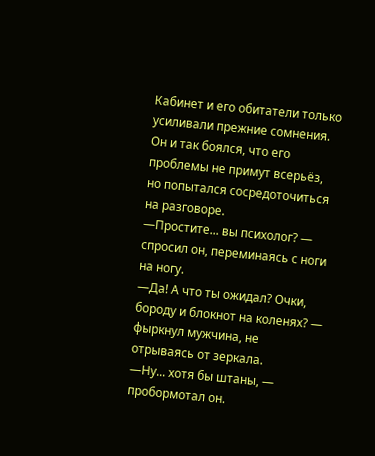Кабинет и его обитатели только усиливали прежние сомнения. Он и так боялся, что его проблемы не примут всерьёз, но попытался сосредоточиться на разговоре.
—Простите... вы психолог? — спросил он, переминаясь с ноги на ногу.
—Да! А что ты ожидал? Очки, бороду и блокнот на коленях? — фыркнул мужчина, не отрываясь от зеркала.
—Ну... хотя бы штаны, — пробормотал он.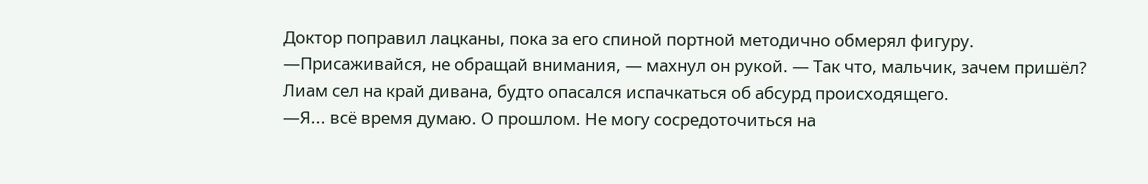Доктор поправил лацканы, пока за его спиной портной методично обмерял фигуру.
—Присаживайся, не обращай внимания, — махнул он рукой. — Так что, мальчик, зачем пришёл?
Лиам сел на край дивана, будто опасался испачкаться об абсурд происходящего.
—Я... всё время думаю. О прошлом. Не могу сосредоточиться на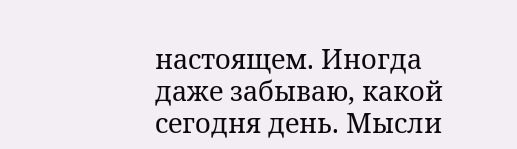настоящем. Иногда даже забываю, какой сегодня день. Мысли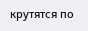крутятся по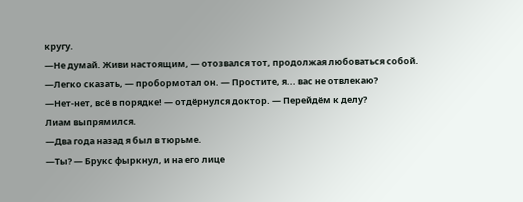кругу.
—Не думай. Живи настоящим, — отозвался тот, продолжая любоваться собой.
—Легко сказать, — пробормотал он. — Простите, я... вас не отвлекаю?
—Нет-нет, всё в порядке! — отдёрнулся доктор. — Перейдём к делу?
Лиам выпрямился.
—Два года назад я был в тюрьме.
—Ты? — Брукс фыркнул, и на его лице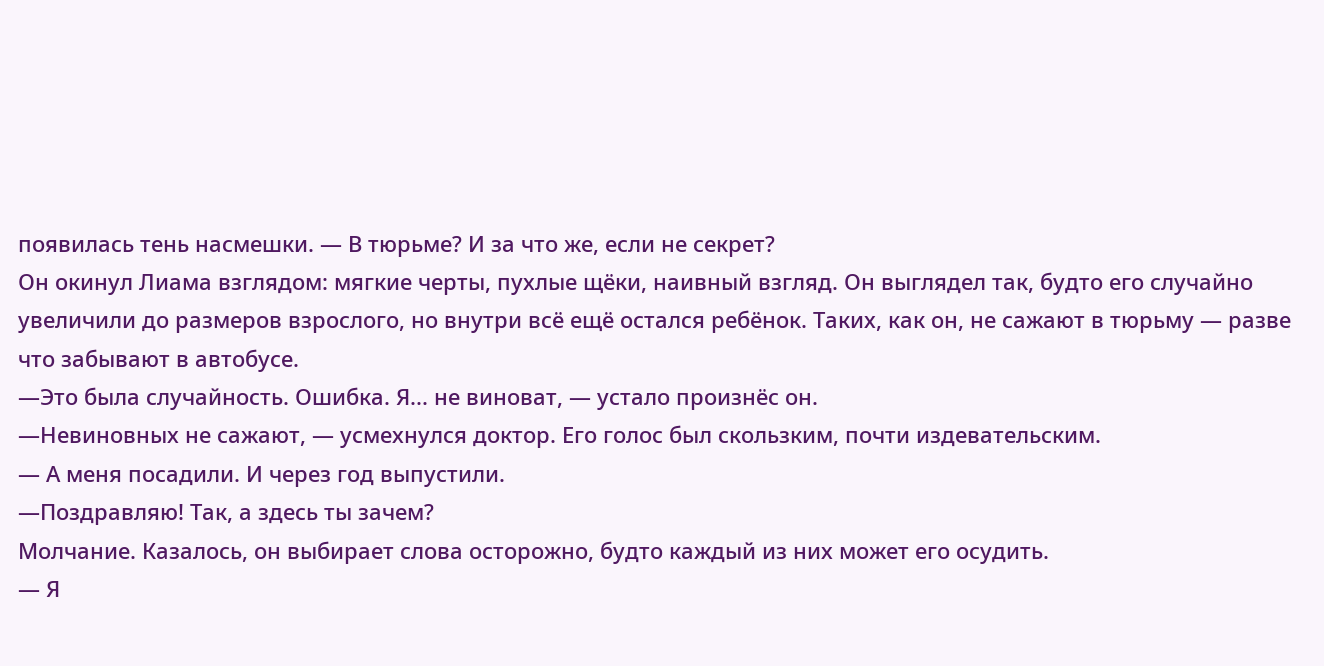появилась тень насмешки. — В тюрьме? И за что же, если не секрет?
Он окинул Лиама взглядом: мягкие черты, пухлые щёки, наивный взгляд. Он выглядел так, будто его случайно увеличили до размеров взрослого, но внутри всё ещё остался ребёнок. Таких, как он, не сажают в тюрьму — разве что забывают в автобусе.
—Это была случайность. Ошибка. Я... не виноват, — устало произнёс он.
—Невиновных не сажают, — усмехнулся доктор. Его голос был скользким, почти издевательским.
— А меня посадили. И через год выпустили.
—Поздравляю! Так, а здесь ты зачем?
Молчание. Казалось, он выбирает слова осторожно, будто каждый из них может его осудить.
— Я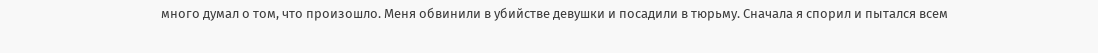много думал о том, что произошло. Меня обвинили в убийстве девушки и посадили в тюрьму. Сначала я спорил и пытался всем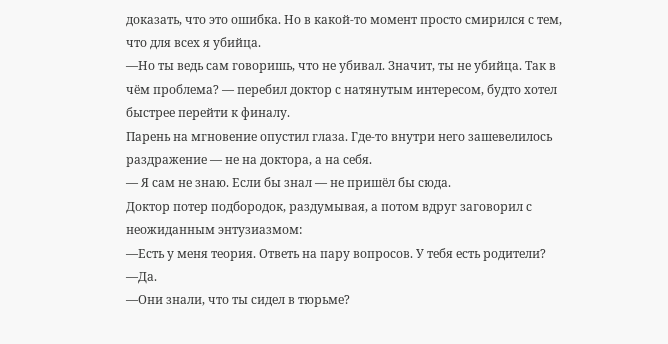доказать, что это ошибка. Но в какой-то момент просто смирился с тем, что для всех я убийца.
—Но ты ведь сам говоришь, что не убивал. Значит, ты не убийца. Так в чём проблема? — перебил доктор с натянутым интересом, будто хотел быстрее перейти к финалу.
Парень на мгновение опустил глаза. Где-то внутри него зашевелилось раздражение — не на доктора, а на себя.
— Я сам не знаю. Если бы знал — не пришёл бы сюда.
Доктор потер подбородок, раздумывая, а потом вдруг заговорил с неожиданным энтузиазмом:
—Есть у меня теория. Ответь на пару вопросов. У тебя есть родители?
—Да.
—Они знали, что ты сидел в тюрьме?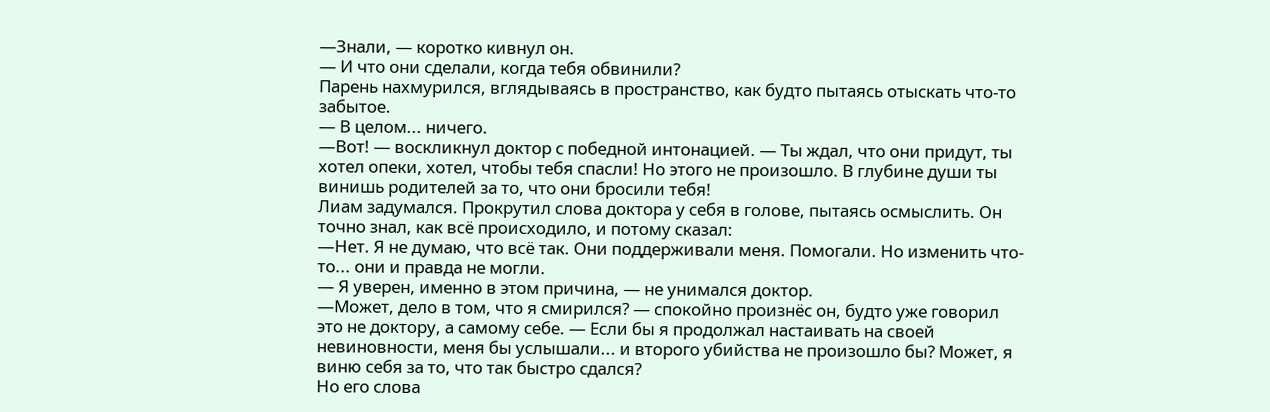—Знали, — коротко кивнул он.
— И что они сделали, когда тебя обвинили?
Парень нахмурился, вглядываясь в пространство, как будто пытаясь отыскать что-то забытое.
— В целом... ничего.
—Вот! — воскликнул доктор с победной интонацией. — Ты ждал, что они придут, ты хотел опеки, хотел, чтобы тебя спасли! Но этого не произошло. В глубине души ты винишь родителей за то, что они бросили тебя!
Лиам задумался. Прокрутил слова доктора у себя в голове, пытаясь осмыслить. Он точно знал, как всё происходило, и потому сказал:
—Нет. Я не думаю, что всё так. Они поддерживали меня. Помогали. Но изменить что-то... они и правда не могли.
— Я уверен, именно в этом причина, — не унимался доктор.
—Может, дело в том, что я смирился? — спокойно произнёс он, будто уже говорил это не доктору, а самому себе. — Если бы я продолжал настаивать на своей невиновности, меня бы услышали... и второго убийства не произошло бы? Может, я виню себя за то, что так быстро сдался?
Но его слова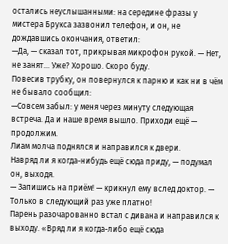остались неуслышанными: на середине фразы у мистера Брукса зазвонил телефон, и он, не дождавшись окончания, ответил:
—Да, — сказал тот, прикрывая микрофон рукой. — Нет, не занят... Уже? Хорошо. Скоро буду.
Повесив трубку, он повернулся к парню и как ни в чём не бывало сообщил:
—Совсем забыл: у меня через минуту следующая встреча. Да и наше время вышло. Приходи ещё — продолжим.
Лиам молча поднялся и направился к двери.
Навряд ли я когда-нибудь ещё сюда приду, — подумал он, выходя.
— Запишись на приём! — крикнул ему вслед доктор. — Только в следующий раз уже платно!
Парень разочарованно встал с дивана и направился к выходу. «Вряд ли я когда-либо ещё сюда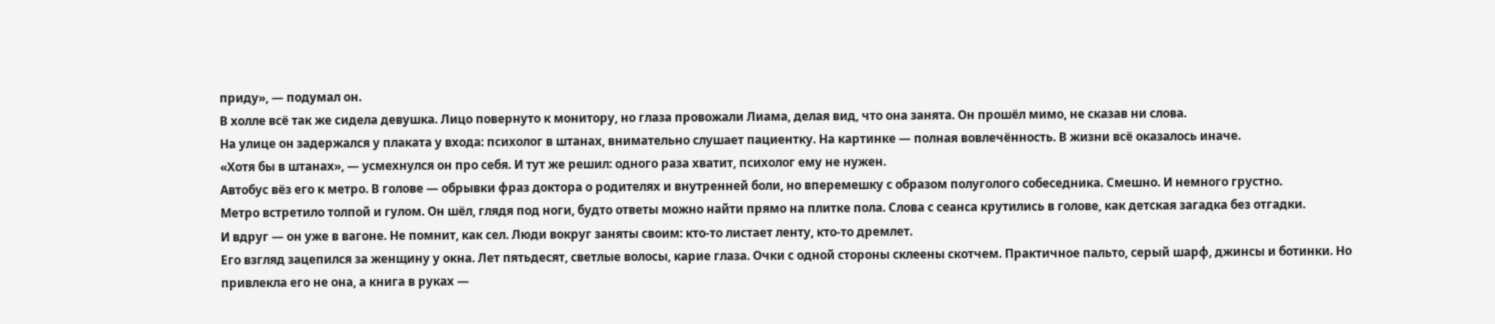приду», — подумал он.
В холле всё так же сидела девушка. Лицо повернуто к монитору, но глаза провожали Лиама, делая вид, что она занята. Он прошёл мимо, не сказав ни слова.
На улице он задержался у плаката у входа: психолог в штанах, внимательно слушает пациентку. На картинке — полная вовлечённость. В жизни всё оказалось иначе.
«Хотя бы в штанах», — усмехнулся он про себя. И тут же решил: одного раза хватит, психолог ему не нужен.
Автобус вёз его к метро. В голове — обрывки фраз доктора о родителях и внутренней боли, но вперемешку с образом полуголого собеседника. Смешно. И немного грустно.
Метро встретило толпой и гулом. Он шёл, глядя под ноги, будто ответы можно найти прямо на плитке пола. Слова с сеанса крутились в голове, как детская загадка без отгадки.
И вдруг — он уже в вагоне. Не помнит, как сел. Люди вокруг заняты своим: кто-то листает ленту, кто-то дремлет.
Его взгляд зацепился за женщину у окна. Лет пятьдесят, светлые волосы, карие глаза. Очки с одной стороны склеены скотчем. Практичное пальто, серый шарф, джинсы и ботинки. Но привлекла его не она, а книга в руках —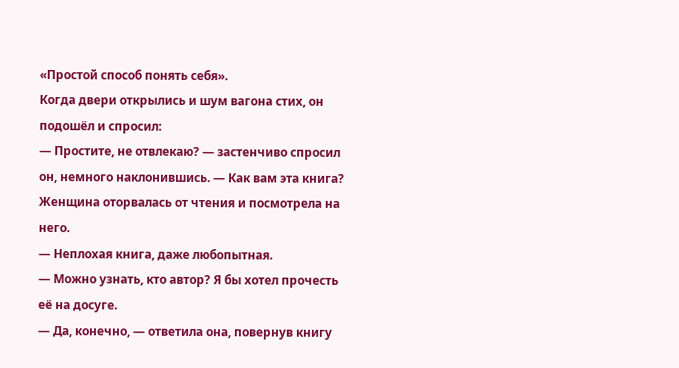«Простой способ понять себя».
Когда двери открылись и шум вагона стих, он подошёл и спросил:
— Простите, не отвлекаю? — застенчиво спросил он, немного наклонившись. — Как вам эта книга?
Женщина оторвалась от чтения и посмотрела на него.
— Неплохая книга, даже любопытная.
— Можно узнать, кто автор? Я бы хотел прочесть её на досуге.
— Да, конечно, — ответила она, повернув книгу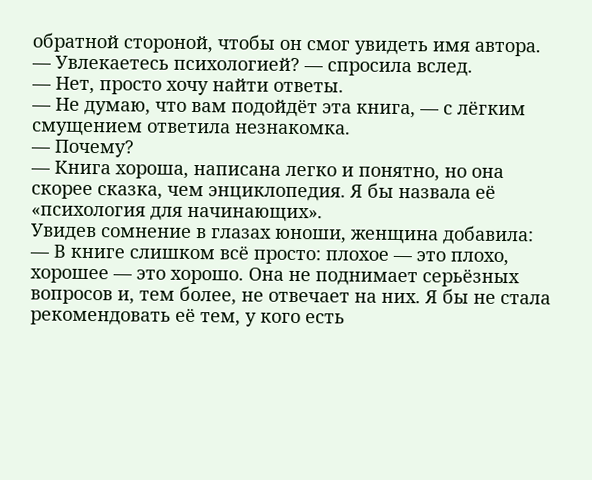обратной стороной, чтобы он смог увидеть имя автора. — Увлекаетесь психологией? — спросила вслед.
— Нет, просто хочу найти ответы.
— Не думаю, что вам подойдёт эта книга, — с лёгким смущением ответила незнакомка.
— Почему?
— Книга хороша, написана легко и понятно, но она скорее сказка, чем энциклопедия. Я бы назвала её «психология для начинающих».
Увидев сомнение в глазах юноши, женщина добавила:
— В книге слишком всё просто: плохое — это плохо, хорошее — это хорошо. Она не поднимает серьёзных вопросов и, тем более, не отвечает на них. Я бы не стала рекомендовать её тем, у кого есть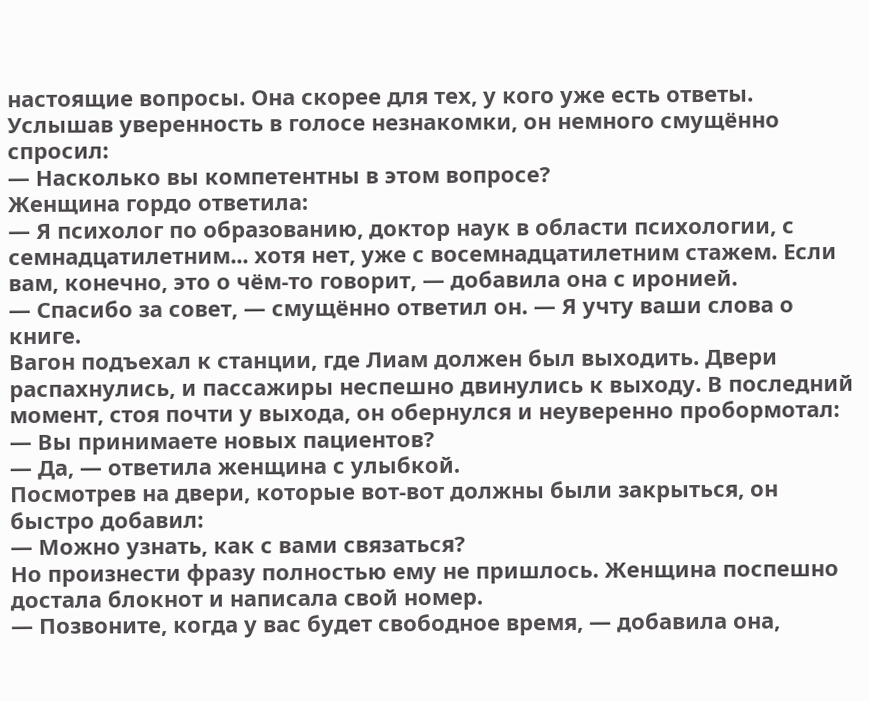настоящие вопросы. Она скорее для тех, у кого уже есть ответы.
Услышав уверенность в голосе незнакомки, он немного смущённо спросил:
— Насколько вы компетентны в этом вопросе?
Женщина гордо ответила:
— Я психолог по образованию, доктор наук в области психологии, с семнадцатилетним... хотя нет, уже с восемнадцатилетним стажем. Если вам, конечно, это о чём-то говорит, — добавила она с иронией.
— Спасибо за совет, — смущённо ответил он. — Я учту ваши слова о книге.
Вагон подъехал к станции, где Лиам должен был выходить. Двери распахнулись, и пассажиры неспешно двинулись к выходу. В последний момент, стоя почти у выхода, он обернулся и неуверенно пробормотал:
— Вы принимаете новых пациентов?
— Да, — ответила женщина с улыбкой.
Посмотрев на двери, которые вот-вот должны были закрыться, он быстро добавил:
— Можно узнать, как с вами связаться?
Но произнести фразу полностью ему не пришлось. Женщина поспешно достала блокнот и написала свой номер.
— Позвоните, когда у вас будет свободное время, — добавила она,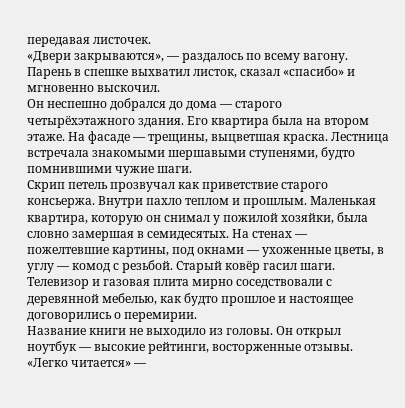передавая листочек.
«Двери закрываются», — раздалось по всему вагону. Парень в спешке выхватил листок, сказал «спасибо» и мгновенно выскочил.
Он неспешно добрался до дома — старого четырёхэтажного здания. Его квартира была на втором этаже. На фасаде — трещины, выцветшая краска. Лестница встречала знакомыми шершавыми ступенями, будто помнившими чужие шаги.
Скрип петель прозвучал как приветствие старого консьержа. Внутри пахло теплом и прошлым. Маленькая квартира, которую он снимал у пожилой хозяйки, была словно замершая в семидесятых. На стенах — пожелтевшие картины, под окнами — ухоженные цветы, в углу — комод с резьбой. Старый ковёр гасил шаги.
Телевизор и газовая плита мирно соседствовали с деревянной мебелью, как будто прошлое и настоящее договорились о перемирии.
Название книги не выходило из головы. Он открыл ноутбук — высокие рейтинги, восторженные отзывы. «Легко читается» —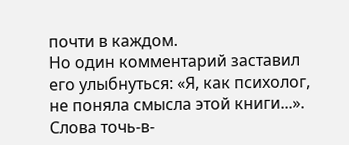почти в каждом.
Но один комментарий заставил его улыбнуться: «Я, как психолог, не поняла смысла этой книги...». Слова точь-в-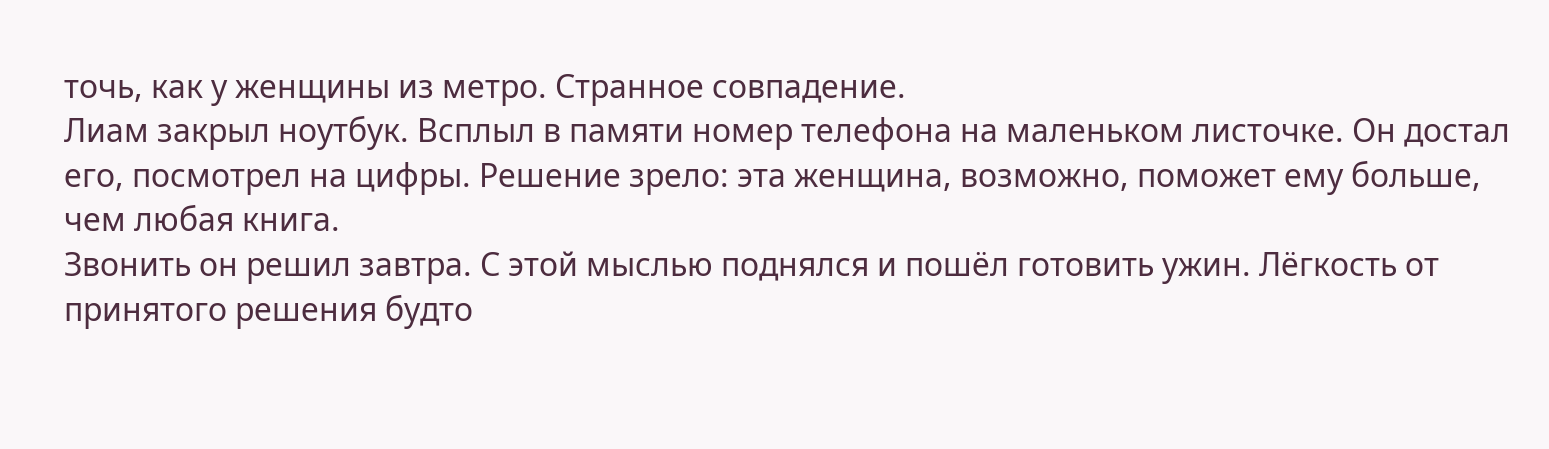точь, как у женщины из метро. Странное совпадение.
Лиам закрыл ноутбук. Всплыл в памяти номер телефона на маленьком листочке. Он достал его, посмотрел на цифры. Решение зрело: эта женщина, возможно, поможет ему больше, чем любая книга.
Звонить он решил завтра. С этой мыслью поднялся и пошёл готовить ужин. Лёгкость от принятого решения будто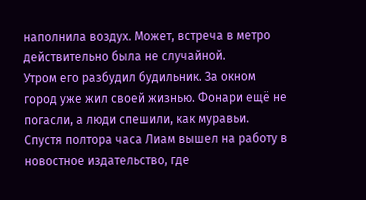наполнила воздух. Может, встреча в метро действительно была не случайной.
Утром его разбудил будильник. За окном город уже жил своей жизнью. Фонари ещё не погасли, а люди спешили, как муравьи. Спустя полтора часа Лиам вышел на работу в новостное издательство, где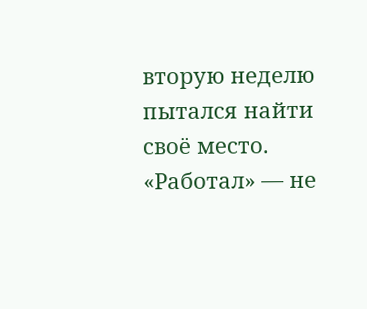вторую неделю пытался найти своё место. «Работал» — не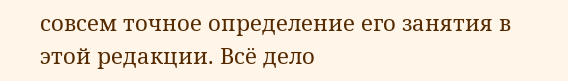совсем точное определение его занятия в этой редакции. Всё дело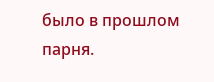было в прошлом парня.